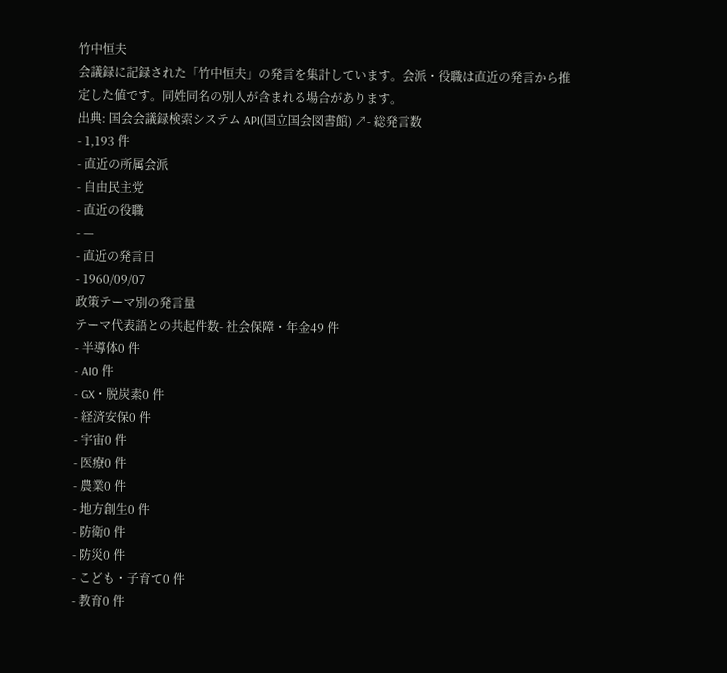竹中恒夫
会議録に記録された「竹中恒夫」の発言を集計しています。会派・役職は直近の発言から推定した値です。同姓同名の別人が含まれる場合があります。
出典: 国会会議録検索システム API(国立国会図書館) ↗- 総発言数
- 1,193 件
- 直近の所属会派
- 自由民主党
- 直近の役職
- —
- 直近の発言日
- 1960/09/07
政策テーマ別の発言量
テーマ代表語との共起件数- 社会保障・年金49 件
- 半導体0 件
- AI0 件
- GX・脱炭素0 件
- 経済安保0 件
- 宇宙0 件
- 医療0 件
- 農業0 件
- 地方創生0 件
- 防衛0 件
- 防災0 件
- こども・子育て0 件
- 教育0 件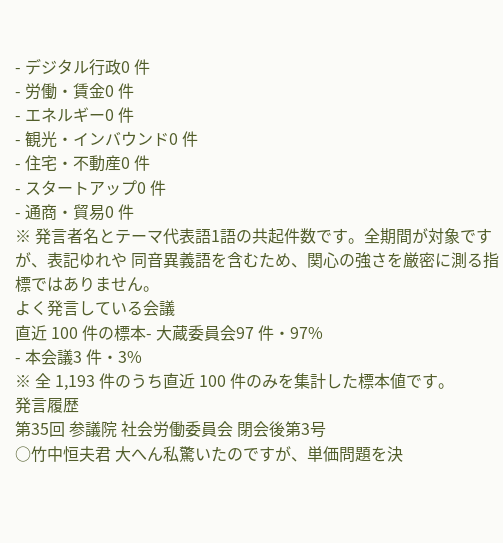- デジタル行政0 件
- 労働・賃金0 件
- エネルギー0 件
- 観光・インバウンド0 件
- 住宅・不動産0 件
- スタートアップ0 件
- 通商・貿易0 件
※ 発言者名とテーマ代表語1語の共起件数です。全期間が対象ですが、表記ゆれや 同音異義語を含むため、関心の強さを厳密に測る指標ではありません。
よく発言している会議
直近 100 件の標本- 大蔵委員会97 件・97%
- 本会議3 件・3%
※ 全 1,193 件のうち直近 100 件のみを集計した標本値です。
発言履歴
第35回 参議院 社会労働委員会 閉会後第3号
○竹中恒夫君 大へん私驚いたのですが、単価問題を決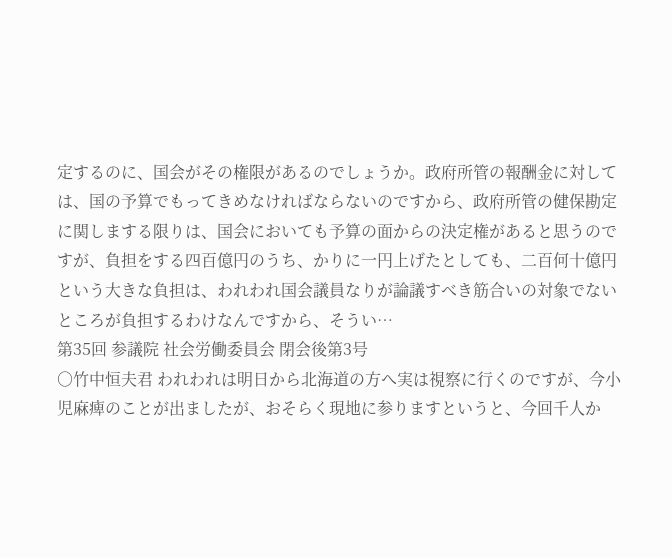定するのに、国会がその権限があるのでしょうか。政府所管の報酬金に対しては、国の予算でもってきめなければならないのですから、政府所管の健保勘定に関しまする限りは、国会においても予算の面からの決定権があると思うのですが、負担をする四百億円のうち、かりに一円上げたとしても、二百何十億円という大きな負担は、われわれ国会議員なりが論議すべき筋合いの対象でないところが負担するわけなんですから、そうい…
第35回 参議院 社会労働委員会 閉会後第3号
○竹中恒夫君 われわれは明日から北海道の方へ実は視察に行くのですが、今小児麻痺のことが出ましたが、おそらく現地に参りますというと、今回千人か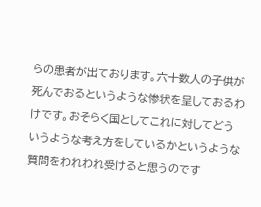らの患者が出ております。六十数人の子供が死んでおるというような惨状を呈しておるわけです。おそらく国としてこれに対してどういうような考え方をしているかというような質問をわれわれ受けると思うのです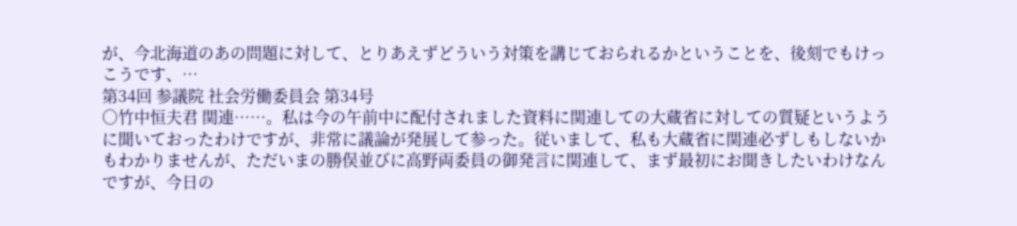が、今北海道のあの問題に対して、とりあえずどういう対策を講じておられるかということを、後刻でもけっこうです、…
第34回 参議院 社会労働委員会 第34号
○竹中恒夫君 関連……。私は今の午前中に配付されました資料に関連しての大蔵省に対しての質疑というように聞いておったわけですが、非常に議論が発展して参った。従いまして、私も大蔵省に関連必ずしもしないかもわかりませんが、ただいまの勝俣並びに高野両委員の御発言に関連して、まず最初にお聞きしたいわけなんですが、今日の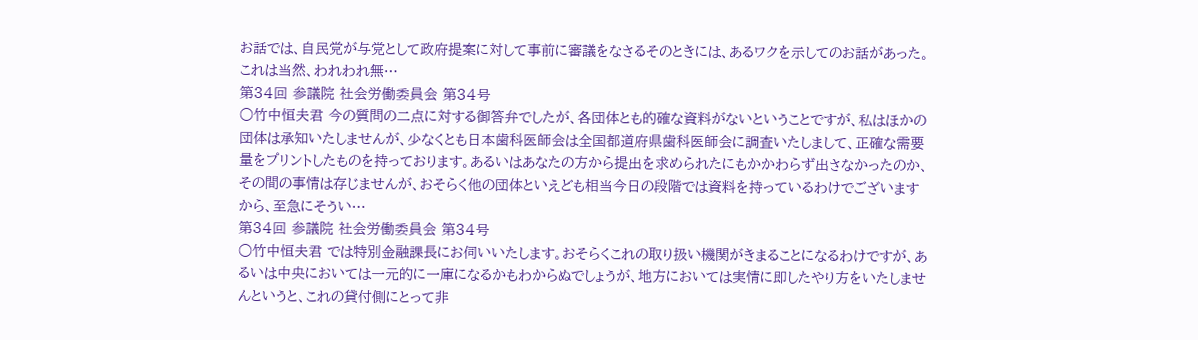お話では、自民党が与党として政府提案に対して事前に審議をなさるそのときには、あるワクを示してのお話があった。これは当然、われわれ無…
第34回 参議院 社会労働委員会 第34号
○竹中恒夫君 今の質問の二点に対する御答弁でしたが、各団体とも的確な資料がないということですが、私はほかの団体は承知いたしませんが、少なくとも日本歯科医師会は全国都道府県歯科医師会に調査いたしまして、正確な需要量をプリントしたものを持っております。あるいはあなたの方から提出を求められたにもかかわらず出さなかったのか、その間の事情は存じませんが、おそらく他の団体といえども相当今日の段階では資料を持っているわけでございますから、至急にそうい…
第34回 参議院 社会労働委員会 第34号
○竹中恒夫君 では特別金融課長にお伺いいたします。おそらくこれの取り扱い機関がきまることになるわけですが、あるいは中央においては一元的に一庫になるかもわからぬでしょうが、地方においては実情に即したやり方をいたしませんというと、これの貸付側にとって非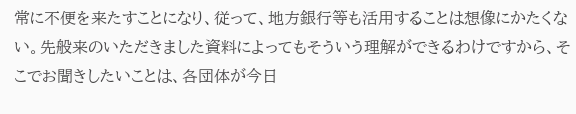常に不便を来たすことになり、従って、地方銀行等も活用することは想像にかたくない。先般来のいただきました資料によってもそういう理解ができるわけですから、そこでお聞きしたいことは、各団体が今日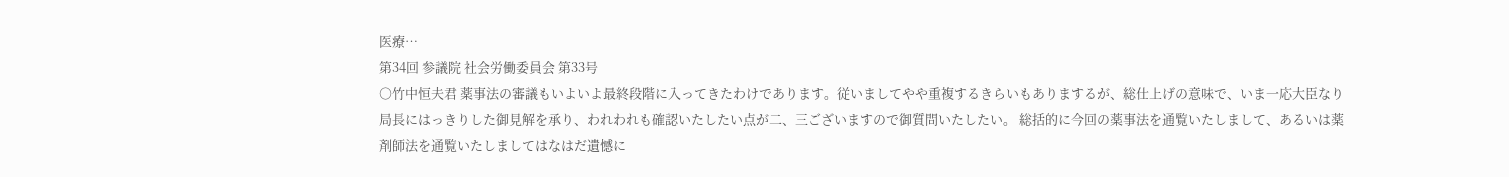医療…
第34回 参議院 社会労働委員会 第33号
○竹中恒夫君 薬事法の審議もいよいよ最終段階に入ってきたわけであります。従いましてやや重複するきらいもありまするが、総仕上げの意味で、いま一応大臣なり局長にはっきりした御見解を承り、われわれも確認いたしたい点が二、三ございますので御質問いたしたい。 総括的に今回の薬事法を通覧いたしまして、あるいは薬剤師法を通覧いたしましてはなはだ遺憾に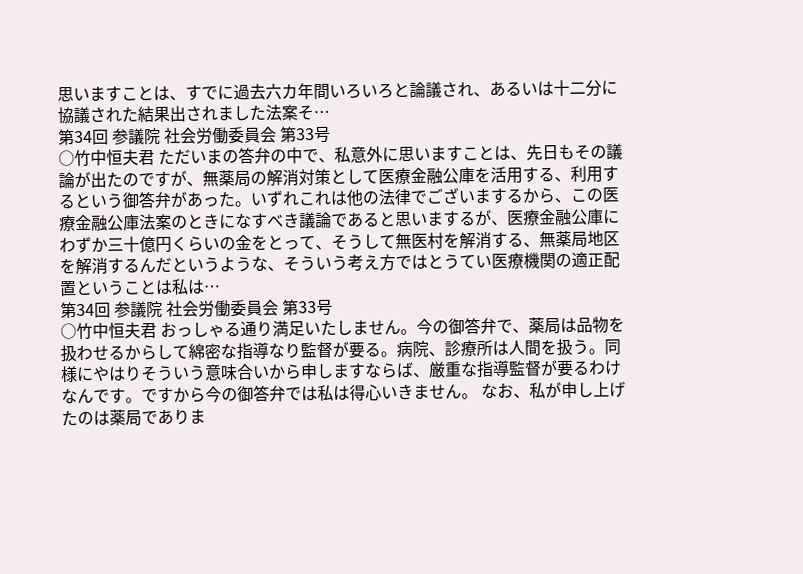思いますことは、すでに過去六カ年間いろいろと論議され、あるいは十二分に協議された結果出されました法案そ…
第34回 参議院 社会労働委員会 第33号
○竹中恒夫君 ただいまの答弁の中で、私意外に思いますことは、先日もその議論が出たのですが、無薬局の解消対策として医療金融公庫を活用する、利用するという御答弁があった。いずれこれは他の法律でございまするから、この医療金融公庫法案のときになすべき議論であると思いまするが、医療金融公庫にわずか三十億円くらいの金をとって、そうして無医村を解消する、無薬局地区を解消するんだというような、そういう考え方ではとうてい医療機関の適正配置ということは私は…
第34回 参議院 社会労働委員会 第33号
○竹中恒夫君 おっしゃる通り満足いたしません。今の御答弁で、薬局は品物を扱わせるからして綿密な指導なり監督が要る。病院、診療所は人間を扱う。同様にやはりそういう意味合いから申しますならば、厳重な指導監督が要るわけなんです。ですから今の御答弁では私は得心いきません。 なお、私が申し上げたのは薬局でありま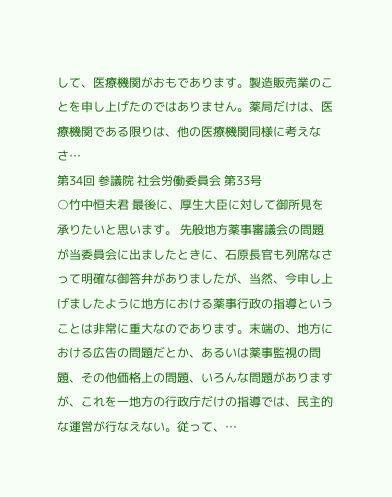して、医療機関がおもであります。製造販売業のことを申し上げたのではありません。薬局だけは、医療機関である限りは、他の医療機関同様に考えなさ…
第34回 参議院 社会労働委員会 第33号
○竹中恒夫君 最後に、厚生大臣に対して御所見を承りたいと思います。 先般地方薬事審議会の問題が当委員会に出ましたときに、石原長官も列席なさって明確な御答弁がありましたが、当然、今申し上げましたように地方における薬事行政の指導ということは非常に重大なのであります。末端の、地方における広告の問題だとか、あるいは薬事監視の問題、その他価格上の問題、いろんな問題がありますが、これを一地方の行政庁だけの指導では、民主的な運営が行なえない。従って、…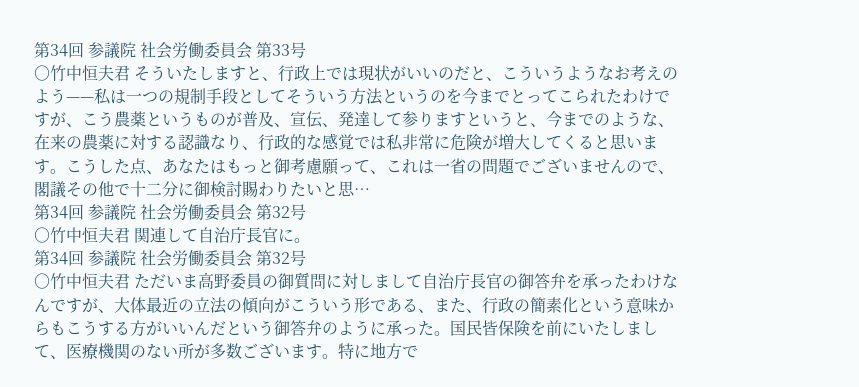第34回 参議院 社会労働委員会 第33号
○竹中恒夫君 そういたしますと、行政上では現状がいいのだと、こういうようなお考えのよう——私は一つの規制手段としてそういう方法というのを今までとってこられたわけですが、こう農薬というものが普及、宣伝、発達して参りますというと、今までのような、在来の農薬に対する認識なり、行政的な感覚では私非常に危険が増大してくると思います。こうした点、あなたはもっと御考慮願って、これは一省の問題でございませんので、閣議その他で十二分に御検討賜わりたいと思…
第34回 参議院 社会労働委員会 第32号
○竹中恒夫君 関連して自治庁長官に。
第34回 参議院 社会労働委員会 第32号
○竹中恒夫君 ただいま高野委員の御質問に対しまして自治庁長官の御答弁を承ったわけなんですが、大体最近の立法の傾向がこういう形である、また、行政の簡素化という意味からもこうする方がいいんだという御答弁のように承った。国民皆保険を前にいたしまして、医療機関のない所が多数ございます。特に地方で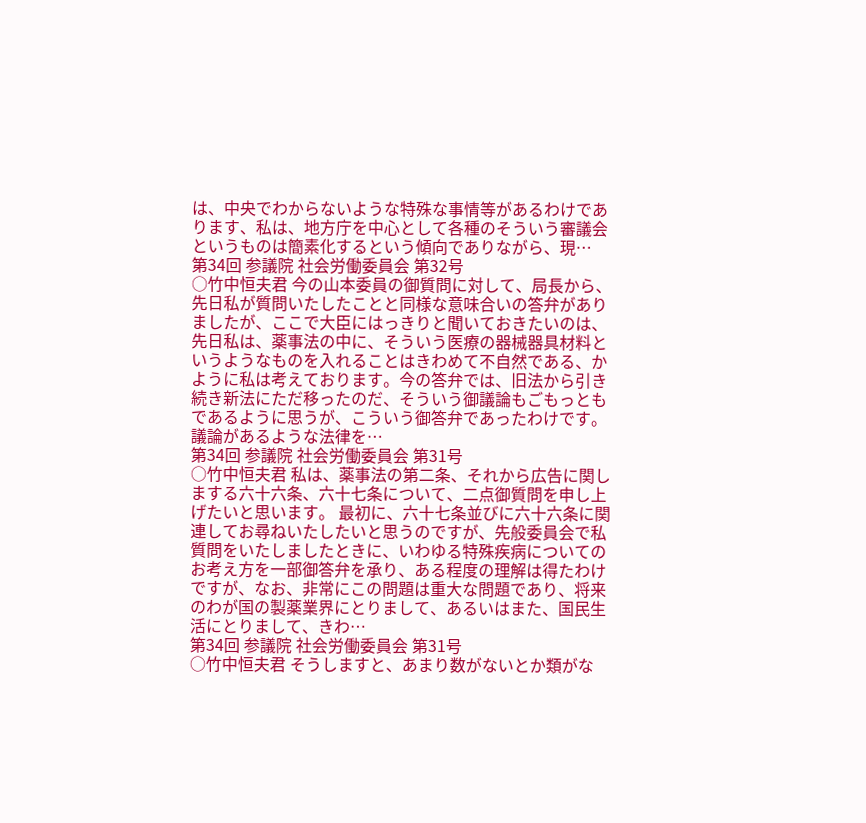は、中央でわからないような特殊な事情等があるわけであります、私は、地方庁を中心として各種のそういう審議会というものは簡素化するという傾向でありながら、現…
第34回 参議院 社会労働委員会 第32号
○竹中恒夫君 今の山本委員の御質問に対して、局長から、先日私が質問いたしたことと同様な意味合いの答弁がありましたが、ここで大臣にはっきりと聞いておきたいのは、先日私は、薬事法の中に、そういう医療の器械器具材料というようなものを入れることはきわめて不自然である、かように私は考えております。今の答弁では、旧法から引き続き新法にただ移ったのだ、そういう御議論もごもっともであるように思うが、こういう御答弁であったわけです。議論があるような法律を…
第34回 参議院 社会労働委員会 第31号
○竹中恒夫君 私は、薬事法の第二条、それから広告に関しまする六十六条、六十七条について、二点御質問を申し上げたいと思います。 最初に、六十七条並びに六十六条に関連してお尋ねいたしたいと思うのですが、先般委員会で私質問をいたしましたときに、いわゆる特殊疾病についてのお考え方を一部御答弁を承り、ある程度の理解は得たわけですが、なお、非常にこの問題は重大な問題であり、将来のわが国の製薬業界にとりまして、あるいはまた、国民生活にとりまして、きわ…
第34回 参議院 社会労働委員会 第31号
○竹中恒夫君 そうしますと、あまり数がないとか類がな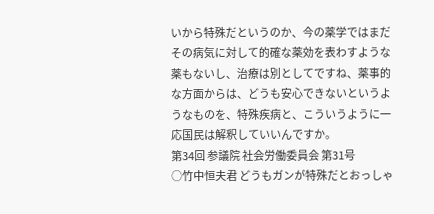いから特殊だというのか、今の薬学ではまだその病気に対して的確な薬効を表わすような薬もないし、治療は別としてですね、薬事的な方面からは、どうも安心できないというようなものを、特殊疾病と、こういうように一応国民は解釈していいんですか。
第34回 参議院 社会労働委員会 第31号
○竹中恒夫君 どうもガンが特殊だとおっしゃ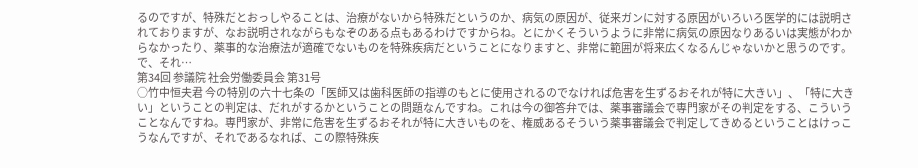るのですが、特殊だとおっしやることは、治療がないから特殊だというのか、病気の原因が、従来ガンに対する原因がいろいろ医学的には説明されておりますが、なお説明されながらもなぞのある点もあるわけですからね。とにかくそういうように非常に病気の原因なりあるいは実態がわからなかったり、薬事的な治療法が適確でないものを特殊疾病だということになりますと、非常に範囲が将来広くなるんじゃないかと思うのです。で、それ…
第34回 参議院 社会労働委員会 第31号
○竹中恒夫君 今の特別の六十七条の「医師又は歯科医師の指導のもとに使用されるのでなければ危害を生ずるおそれが特に大きい」、「特に大きい」ということの判定は、だれがするかということの問題なんですね。これは今の御答弁では、薬事審議会で専門家がその判定をする、こういうことなんですね。専門家が、非常に危害を生ずるおそれが特に大きいものを、権威あるそういう薬事審議会で判定してきめるということはけっこうなんですが、それであるなれば、この際特殊疾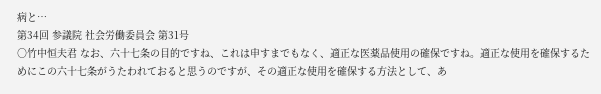病と…
第34回 参議院 社会労働委員会 第31号
○竹中恒夫君 なお、六十七条の目的ですね、これは申すまでもなく、適正な医薬品使用の確保ですね。適正な使用を確保するためにこの六十七条がうたわれておると思うのですが、その適正な使用を確保する方法として、あ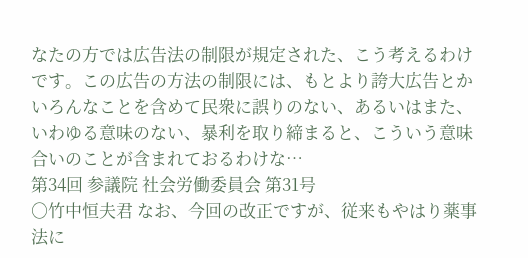なたの方では広告法の制限が規定された、こう考えるわけです。この広告の方法の制限には、もとより誇大広告とかいろんなことを含めて民衆に誤りのない、あるいはまた、いわゆる意味のない、暴利を取り締まると、こういう意味合いのことが含まれておるわけな…
第34回 参議院 社会労働委員会 第31号
○竹中恒夫君 なお、今回の改正ですが、従来もやはり薬事法に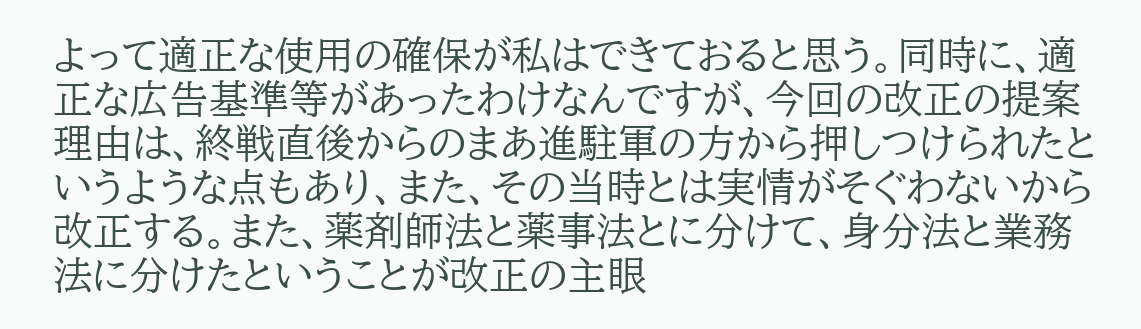よって適正な使用の確保が私はできておると思う。同時に、適正な広告基準等があったわけなんですが、今回の改正の提案理由は、終戦直後からのまあ進駐軍の方から押しつけられたというような点もあり、また、その当時とは実情がそぐわないから改正する。また、薬剤師法と薬事法とに分けて、身分法と業務法に分けたということが改正の主眼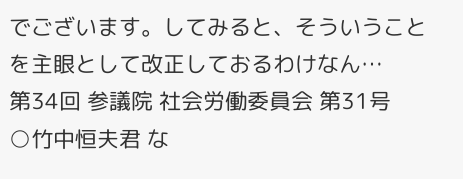でございます。してみると、そういうことを主眼として改正しておるわけなん…
第34回 参議院 社会労働委員会 第31号
○竹中恒夫君 な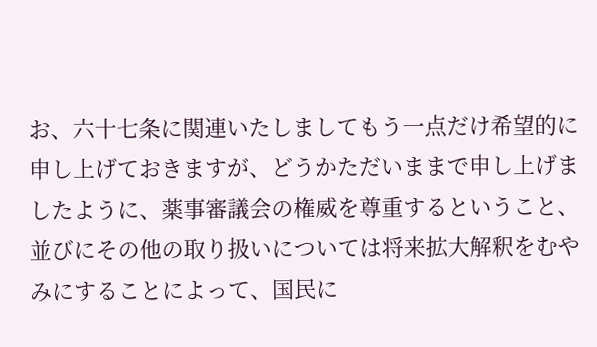お、六十七条に関連いたしましてもう一点だけ希望的に申し上げておきますが、どうかただいままで申し上げましたように、薬事審議会の権威を尊重するということ、並びにその他の取り扱いについては将来拡大解釈をむやみにすることによって、国民に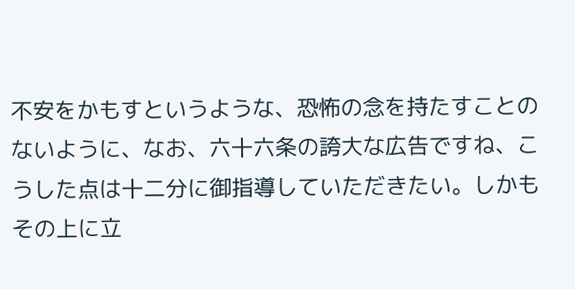不安をかもすというような、恐怖の念を持たすことのないように、なお、六十六条の誇大な広告ですね、こうした点は十二分に御指導していただきたい。しかもその上に立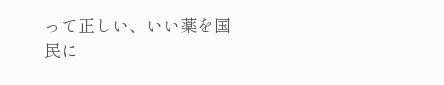って正しい、いい薬を国民に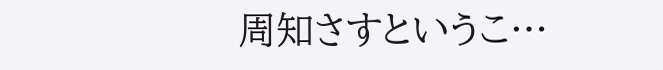周知さすというこ…